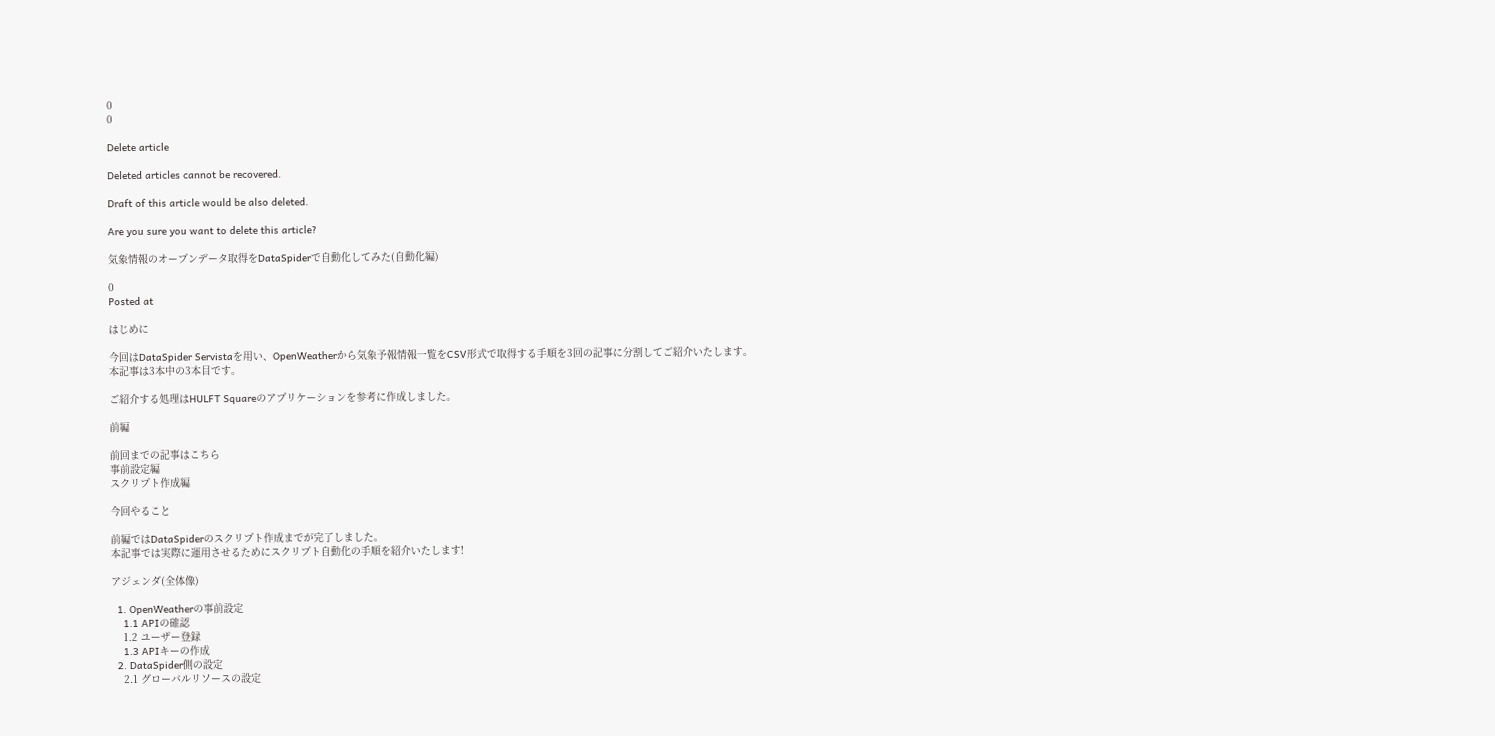0
0

Delete article

Deleted articles cannot be recovered.

Draft of this article would be also deleted.

Are you sure you want to delete this article?

気象情報のオープンデータ取得をDataSpiderで自動化してみた(自動化編)

0
Posted at

はじめに

今回はDataSpider Servistaを用い、OpenWeatherから気象予報情報一覧をCSV形式で取得する手順を3回の記事に分割してご紹介いたします。
本記事は3本中の3本目です。

ご紹介する処理はHULFT Squareのアプリケーションを参考に作成しました。

前編

前回までの記事はこちら
事前設定編
スクリプト作成編

今回やること

前編ではDataSpiderのスクリプト作成までが完了しました。
本記事では実際に運用させるためにスクリプト自動化の手順を紹介いたします!

アジェンダ(全体像)

  1. OpenWeatherの事前設定
    1.1 APIの確認
    1.2 ユーザー登録
    1.3 APIキーの作成
  2. DataSpider側の設定
    2.1 グローバルリソースの設定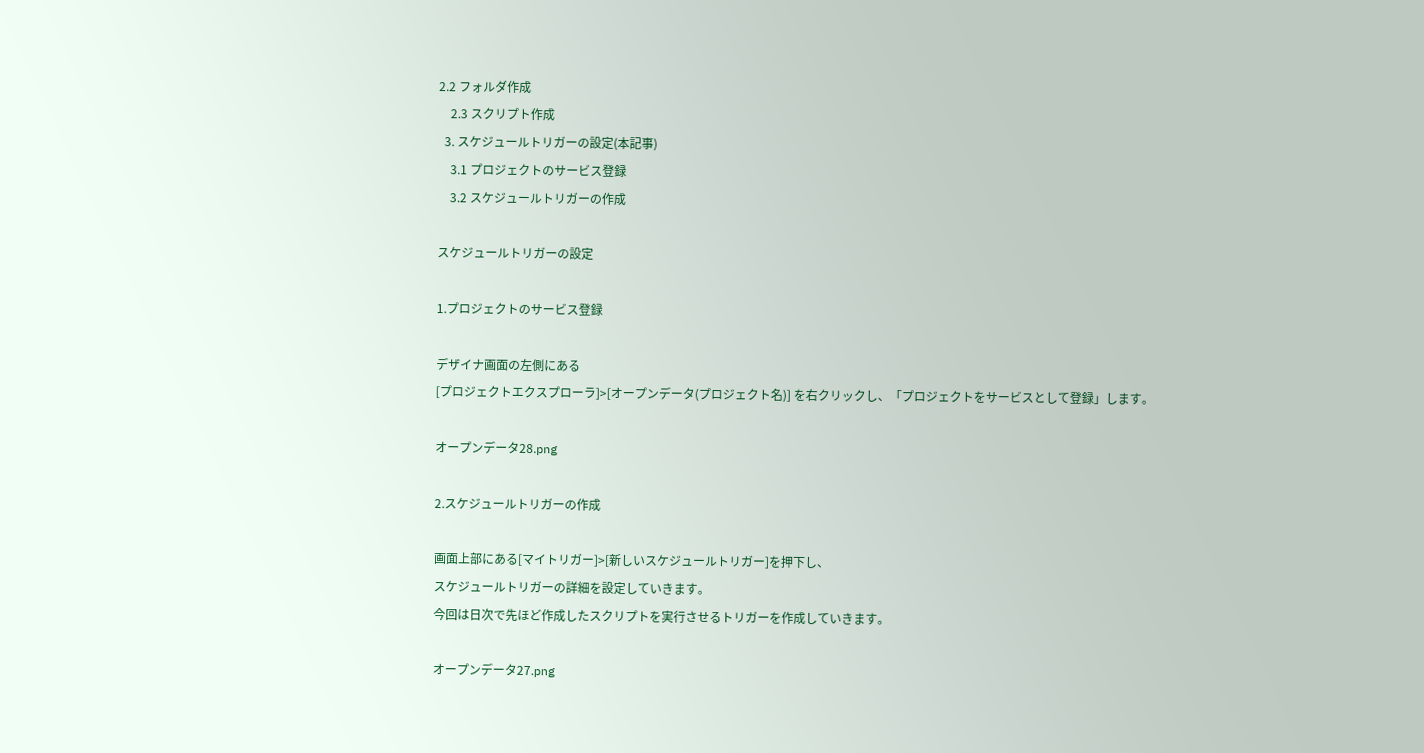2.2 フォルダ作成
    2.3 スクリプト作成
  3. スケジュールトリガーの設定(本記事)
    3.1 プロジェクトのサービス登録
    3.2 スケジュールトリガーの作成

スケジュールトリガーの設定

1.プロジェクトのサービス登録

デザイナ画面の左側にある
[プロジェクトエクスプローラ]>[オープンデータ(プロジェクト名)] を右クリックし、「プロジェクトをサービスとして登録」します。

オープンデータ28.png

2.スケジュールトリガーの作成

画面上部にある[マイトリガー]>[新しいスケジュールトリガー]を押下し、
スケジュールトリガーの詳細を設定していきます。
今回は日次で先ほど作成したスクリプトを実行させるトリガーを作成していきます。

オープンデータ27.png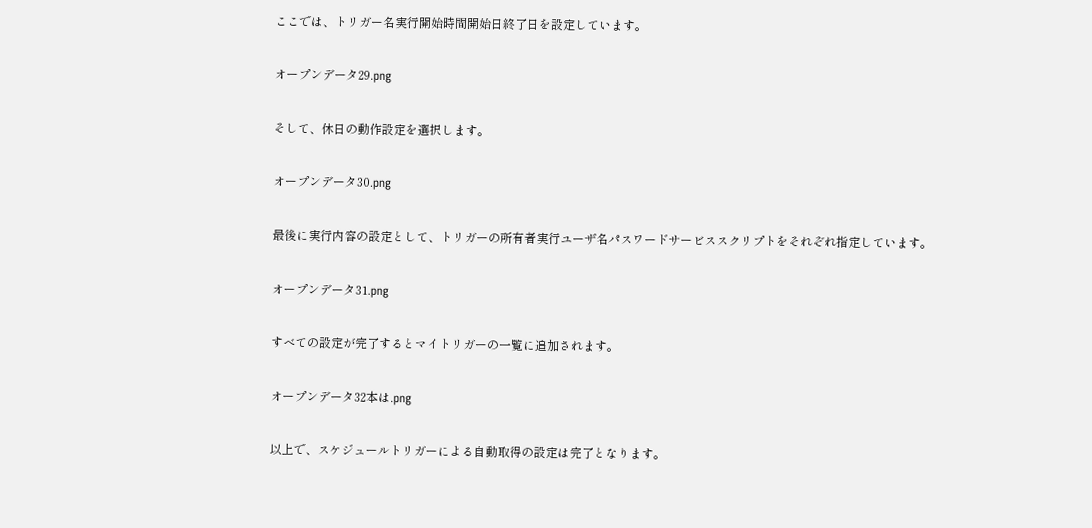ここでは、トリガー名実行開始時間開始日終了日を設定しています。

オープンデータ29.png

そして、休日の動作設定を選択します。

オープンデータ30.png

最後に実行内容の設定として、トリガーの所有者実行ユーザ名パスワードサービススクリプトをそれぞれ指定しています。

オープンデータ31.png

すべての設定が完了するとマイトリガーの一覧に追加されます。

オープンデータ32本は.png

以上で、スケジュールトリガーによる自動取得の設定は完了となります。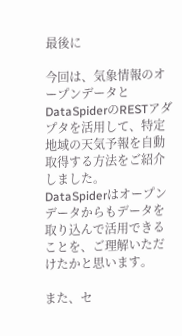最後に

今回は、気象情報のオープンデータとDataSpiderのRESTアダプタを活用して、特定地域の天気予報を自動取得する方法をご紹介しました。
DataSpiderはオープンデータからもデータを取り込んで活用できることを、ご理解いただけたかと思います。

また、セ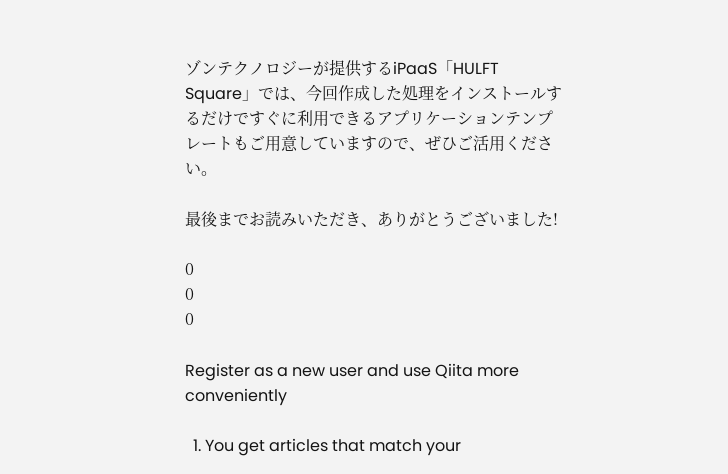ゾンテクノロジーが提供するiPaaS「HULFT Square」では、今回作成した処理をインストールするだけですぐに利用できるアプリケーションテンプレートもご用意していますので、ぜひご活用ください。

最後までお読みいただき、ありがとうございました!

0
0
0

Register as a new user and use Qiita more conveniently

  1. You get articles that match your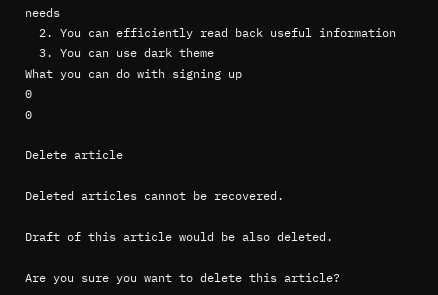needs
  2. You can efficiently read back useful information
  3. You can use dark theme
What you can do with signing up
0
0

Delete article

Deleted articles cannot be recovered.

Draft of this article would be also deleted.

Are you sure you want to delete this article?